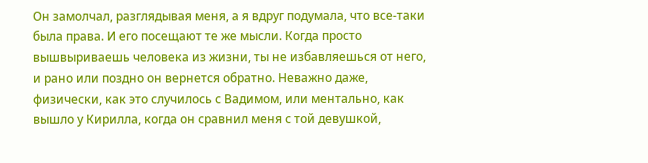Он замолчал, разглядывая меня, а я вдруг подумала, что все-таки была права. И его посещают те же мысли. Когда просто вышвыриваешь человека из жизни, ты не избавляешься от него, и рано или поздно он вернется обратно. Неважно даже, физически, как это случилось с Вадимом, или ментально, как вышло у Кирилла, когда он сравнил меня с той девушкой,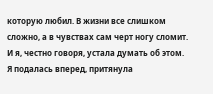которую любил. В жизни все слишком сложно, а в чувствах сам черт ногу сломит. И я, честно говоря, устала думать об этом.
Я подалась вперед, притянула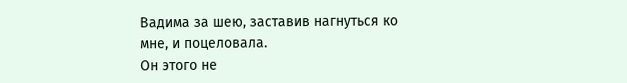Вадима за шею, заставив нагнуться ко мне, и поцеловала.
Он этого не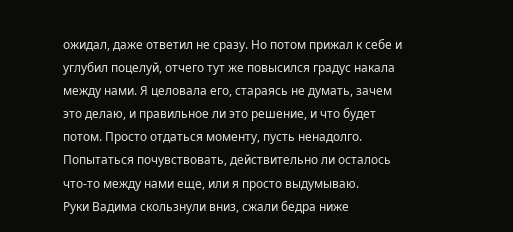ожидал, даже ответил не сразу. Но потом прижал к себе и углубил поцелуй, отчего тут же повысился градус накала между нами. Я целовала его, стараясь не думать, зачем это делаю, и правильное ли это решение, и что будет потом. Просто отдаться моменту, пусть ненадолго. Попытаться почувствовать, действительно ли осталось что-то между нами еще, или я просто выдумываю.
Руки Вадима скользнули вниз, сжали бедра ниже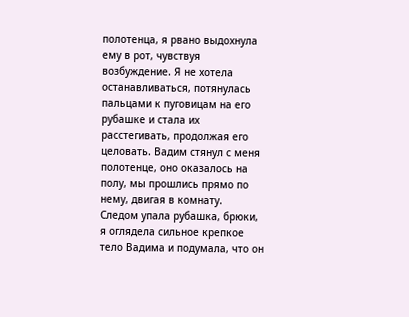полотенца, я рвано выдохнула ему в рот, чувствуя возбуждение. Я не хотела останавливаться, потянулась пальцами к пуговицам на его рубашке и стала их расстегивать, продолжая его целовать. Вадим стянул с меня полотенце, оно оказалось на полу, мы прошлись прямо по нему, двигая в комнату.
Следом упала рубашка, брюки, я оглядела сильное крепкое тело Вадима и подумала, что он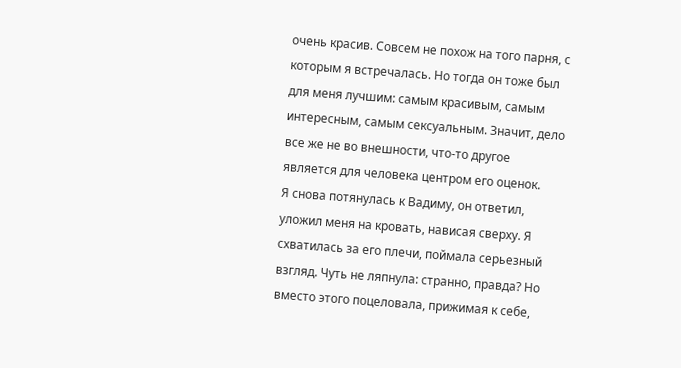очень красив. Совсем не похож на того парня, с которым я встречалась. Но тогда он тоже был для меня лучшим: самым красивым, самым интересным, самым сексуальным. Значит, дело все же не во внешности, что-то другое является для человека центром его оценок.
Я снова потянулась к Вадиму, он ответил, уложил меня на кровать, нависая сверху. Я схватилась за его плечи, поймала серьезный взгляд. Чуть не ляпнула: странно, правда? Но вместо этого поцеловала, прижимая к себе,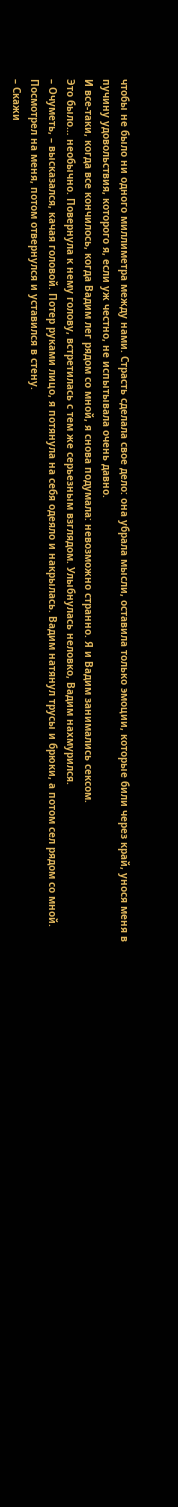чтобы не было ни одного миллиметра между нами. Страсть сделала свое дело: она убрала мысли, оставила только эмоции, которые били через край, унося меня в пучину удовольствия, которого я, если уж честно, не испытывала очень давно.
И все-таки, когда все кончилось, когда Вадим лег рядом со мной, я снова подумала: невозможно странно. Я и Вадим занимались сексом.
Это было… необычно. Повернула к нему голову, встретилась с тем же серьезным взглядом. Улыбнулась неловко, Вадим нахмурился.
– Очуметь, – высказался, качая головой. Потер руками лицо, я потянула на себя одеяло и накрылась. Вадим натянул трусы и брюки, а потом сел рядом со мной. Посмотрел на меня, потом отвернулся и уставился в стену.
– Скажи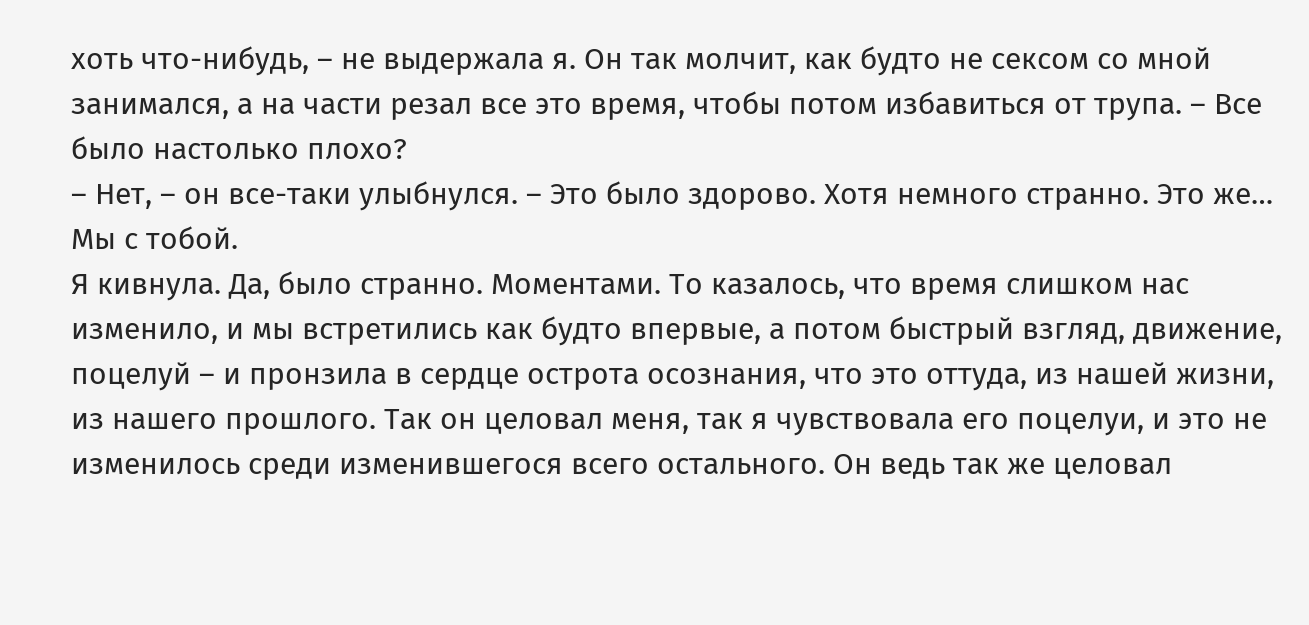хоть что-нибудь, – не выдержала я. Он так молчит, как будто не сексом со мной занимался, а на части резал все это время, чтобы потом избавиться от трупа. – Все было настолько плохо?
– Нет, – он все-таки улыбнулся. – Это было здорово. Хотя немного странно. Это же… Мы с тобой.
Я кивнула. Да, было странно. Моментами. То казалось, что время слишком нас изменило, и мы встретились как будто впервые, а потом быстрый взгляд, движение, поцелуй – и пронзила в сердце острота осознания, что это оттуда, из нашей жизни, из нашего прошлого. Так он целовал меня, так я чувствовала его поцелуи, и это не изменилось среди изменившегося всего остального. Он ведь так же целовал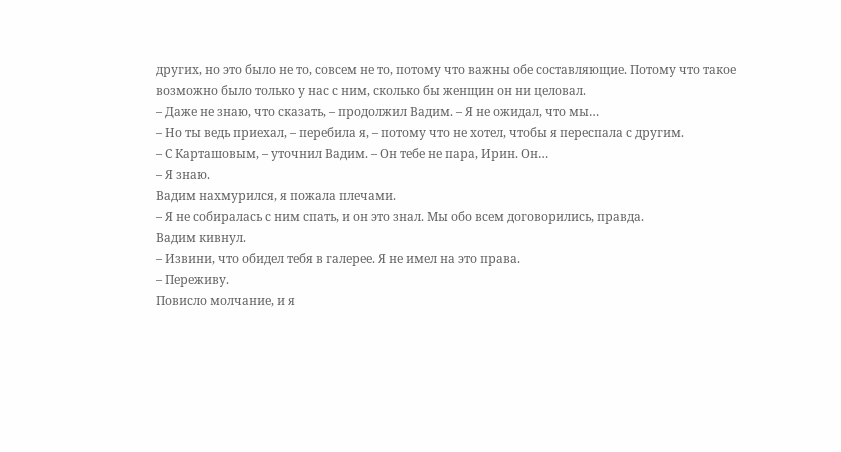других, но это было не то, совсем не то, потому что важны обе составляющие. Потому что такое возможно было только у нас с ним, сколько бы женщин он ни целовал.
– Даже не знаю, что сказать, – продолжил Вадим. – Я не ожидал, что мы…
– Но ты ведь приехал, – перебила я, – потому что не хотел, чтобы я переспала с другим.
– С Карташовым, – уточнил Вадим. – Он тебе не пара, Ирин. Он…
– Я знаю.
Вадим нахмурился, я пожала плечами.
– Я не собиралась с ним спать, и он это знал. Мы обо всем договорились, правда.
Вадим кивнул.
– Извини, что обидел тебя в галерее. Я не имел на это права.
– Переживу.
Повисло молчание, и я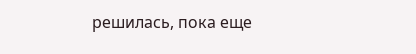решилась, пока еще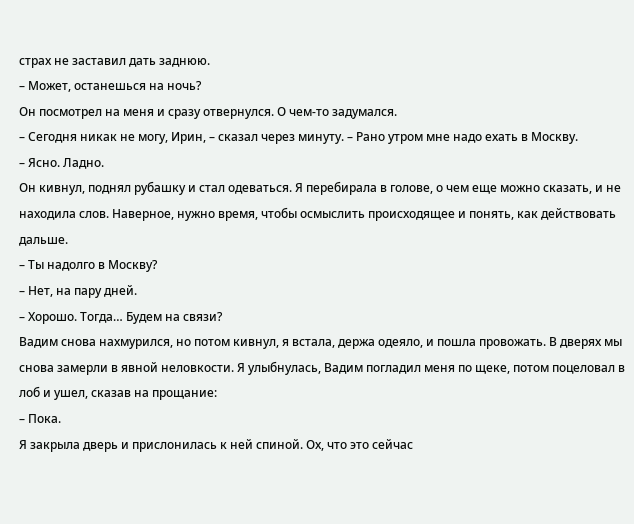страх не заставил дать заднюю.
– Может, останешься на ночь?
Он посмотрел на меня и сразу отвернулся. О чем-то задумался.
– Сегодня никак не могу, Ирин, – сказал через минуту. – Рано утром мне надо ехать в Москву.
– Ясно. Ладно.
Он кивнул, поднял рубашку и стал одеваться. Я перебирала в голове, о чем еще можно сказать, и не находила слов. Наверное, нужно время, чтобы осмыслить происходящее и понять, как действовать дальше.
– Ты надолго в Москву?
– Нет, на пару дней.
– Хорошо. Тогда… Будем на связи?
Вадим снова нахмурился, но потом кивнул, я встала, держа одеяло, и пошла провожать. В дверях мы снова замерли в явной неловкости. Я улыбнулась, Вадим погладил меня по щеке, потом поцеловал в лоб и ушел, сказав на прощание:
– Пока.
Я закрыла дверь и прислонилась к ней спиной. Ох, что это сейчас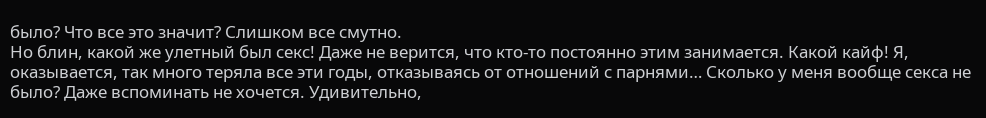было? Что все это значит? Слишком все смутно.
Но блин, какой же улетный был секс! Даже не верится, что кто-то постоянно этим занимается. Какой кайф! Я, оказывается, так много теряла все эти годы, отказываясь от отношений с парнями… Сколько у меня вообще секса не было? Даже вспоминать не хочется. Удивительно,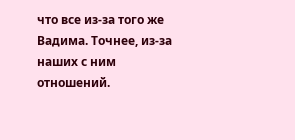что все из-за того же Вадима. Точнее, из-за наших с ним отношений.